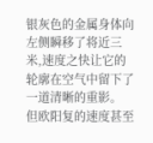银灰色的金属身体向左侧瞬移了将近三米,速度之快让它的轮廓在空气中留下了一道清晰的重影。
但欧阳复的速度甚至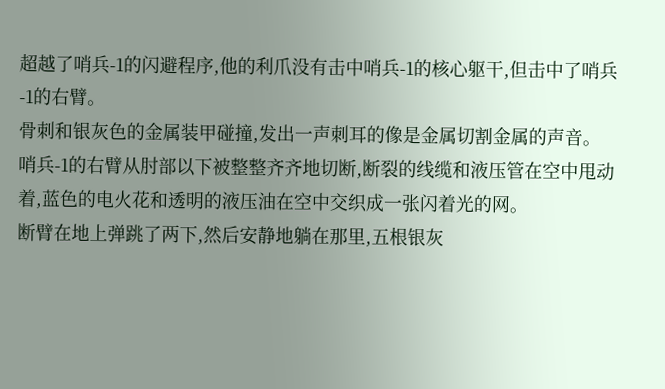超越了哨兵-1的闪避程序,他的利爪没有击中哨兵-1的核心躯干,但击中了哨兵-1的右臂。
骨刺和银灰色的金属装甲碰撞,发出一声刺耳的像是金属切割金属的声音。
哨兵-1的右臂从肘部以下被整整齐齐地切断,断裂的线缆和液压管在空中甩动着,蓝色的电火花和透明的液压油在空中交织成一张闪着光的网。
断臂在地上弹跳了两下,然后安静地躺在那里,五根银灰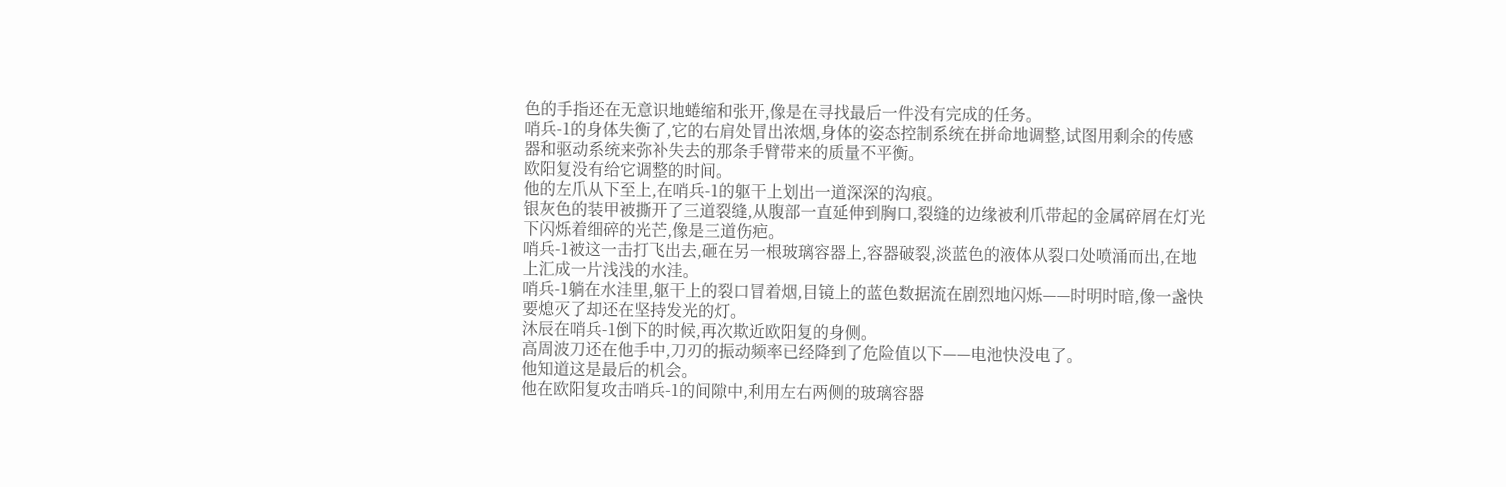色的手指还在无意识地蜷缩和张开,像是在寻找最后一件没有完成的任务。
哨兵-1的身体失衡了,它的右肩处冒出浓烟,身体的姿态控制系统在拼命地调整,试图用剩余的传感器和驱动系统来弥补失去的那条手臂带来的质量不平衡。
欧阳复没有给它调整的时间。
他的左爪从下至上,在哨兵-1的躯干上划出一道深深的沟痕。
银灰色的装甲被撕开了三道裂缝,从腹部一直延伸到胸口,裂缝的边缘被利爪带起的金属碎屑在灯光下闪烁着细碎的光芒,像是三道伤疤。
哨兵-1被这一击打飞出去,砸在另一根玻璃容器上,容器破裂,淡蓝色的液体从裂口处喷涌而出,在地上汇成一片浅浅的水洼。
哨兵-1躺在水洼里,躯干上的裂口冒着烟,目镜上的蓝色数据流在剧烈地闪烁——时明时暗,像一盏快要熄灭了却还在坚持发光的灯。
沐辰在哨兵-1倒下的时候,再次欺近欧阳复的身侧。
高周波刀还在他手中,刀刃的振动频率已经降到了危险值以下——电池快没电了。
他知道这是最后的机会。
他在欧阳复攻击哨兵-1的间隙中,利用左右两侧的玻璃容器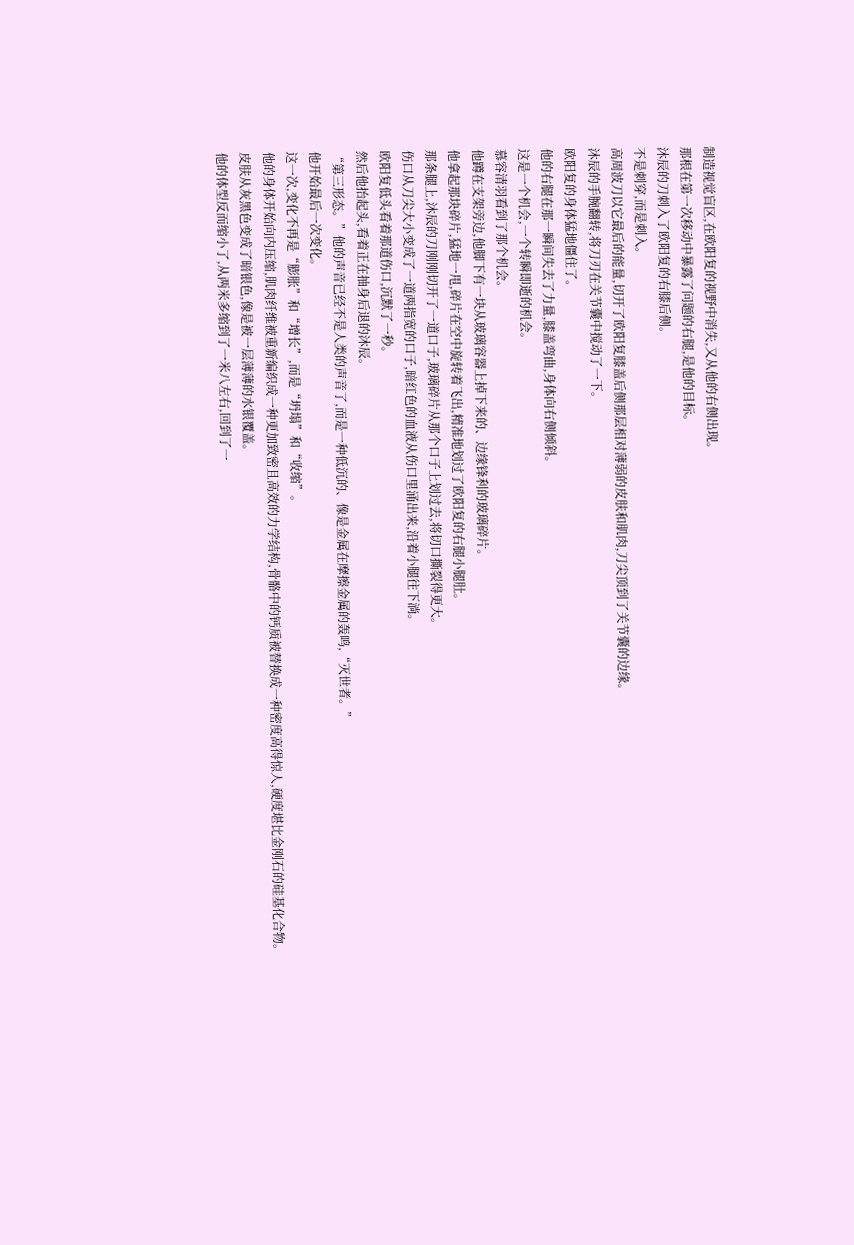制造视觉盲区,在欧阳复的视野中消失,又从他的右侧出现。
那根在第一次移动中暴露了问题的右腿,是他的目标。
沐辰的刀刺入了欧阳复的右膝后侧。
不是刺穿,而是刺入。
高周波刀以它最后的能量,切开了欧阳复膝盖后侧那层相对薄弱的皮肤和肌肉,刀尖顶到了关节囊的边缘。
沐辰的手腕翻转,将刀刃在关节囊中搅动了一下。
欧阳复的身体猛地僵住了。
他的右腿在那一瞬间失去了力量,膝盖弯曲,身体向右侧倾斜。
这是一个机会,一个转瞬即逝的机会。
慕容清羽看到了那个机会。
他蹲在支架旁边,他脚下有一块从玻璃容器上掉下来的、边缘锋利的玻璃碎片。
他拿起那块碎片,猛地一甩,碎片在空中旋转着飞出,精准地划过了欧阳复的右腿小腿肚。
那条腿上,沐辰的刀刚刚切开了一道口子,玻璃碎片从那个口子上划过去,将切口撕裂得更大。
伤口从刀尖大小变成了一道两指宽的口子,暗红色的血液从伤口里涌出来,沿着小腿往下淌。
欧阳复低头看着那道伤口,沉默了一秒。
然后他抬起头,看着正在抽身后退的沐辰。
“第三形态。”他的声音已经不是人类的声音了,而是一种低沉的、像是金属在摩擦金属的轰鸣,“灭世者。”
他开始最后一次变化。
这一次,变化不再是“膨胀”和“增长”,而是“坍塌”和“收缩”。
他的身体开始向内压缩,肌肉纤维被重新编织成一种更加致密且高效的力学结构,骨骼中的钙质被替换成一种密度高得惊人,硬度堪比金刚石的硅基化合物。
皮肤从灰黑色变成了暗银色,像是被一层薄薄的水银覆盖。
他的体型反而缩小了,从两米多缩到了一米八左右,回到了一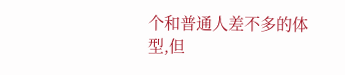个和普通人差不多的体型,但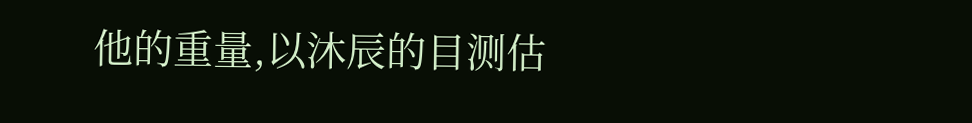他的重量,以沐辰的目测估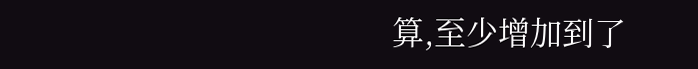算,至少增加到了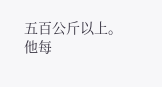五百公斤以上。
他每